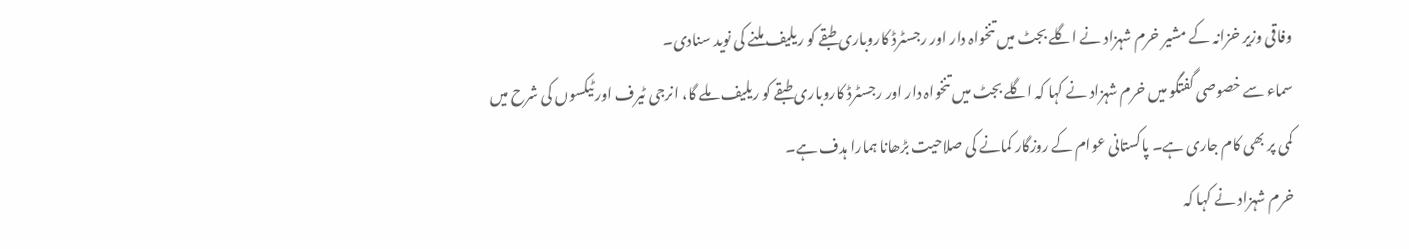وفاقی وزیر خزانہ کے مشیر خرم شہزاد نے اگلے بجٹ میں تنخواہ دار اور رجسٹرڈ کاروباری طبقے کو ریلیف ملنے کی نوید سنادی۔
سماء سے خصوصی گفتگو میں خرم شہزاد نے کہا کہ اگلے بجٹ میں تنخواہ دار اور رجسٹرڈ کاروباری طبقے کو ریلیف ملے گا، انرجی ٹیرف اور ٹیکسوں کی شرح میں کمی پر بھی کام جاری ہے۔ پاکستانی عوام کے روزگار کمانے کی صلاحیت بڑھانا ہمارا ہدف ہے۔
خرم شہزاد نے کہا کہ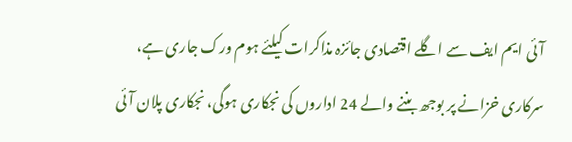آئی ایم ایف سے اگلے اقتصادی جائزہ مذاکرات کیلئے ہوم ورک جاری ہے، سرکاری خزانے پر بوجھ بننے والے 24 اداروں کی نجکاری ہوگی، نجکاری پلان آئی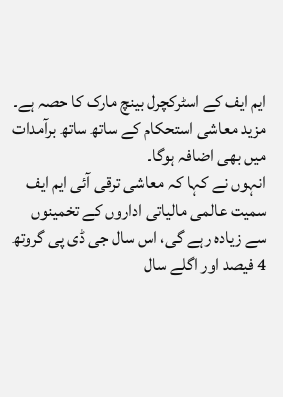ایم ایف کے اسٹرکچرل بینچ مارک کا حصہ ہے۔ مزید معاشی استحکام کے ساتھ ساتھ برآمدات میں بھی اضافہ ہوگا۔
انہوں نے کہا کہ معاشی ترقی آئی ایم ایف سمیت عالمی مالیاتی اداروں کے تخمینوں سے زیادہ رہے گی، اس سال جی ڈی پی گروتھ 4 فیصد اور اگلے سال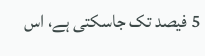5 فیصد تک جاسکتی ہے، اس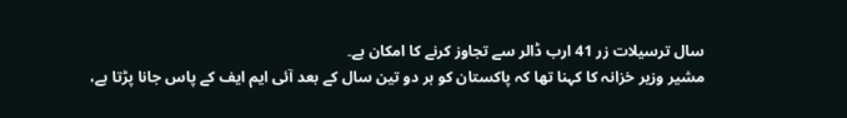سال ترسیلات زر 41 ارب ڈالر سے تجاوز کرنے کا امکان ہے۔
مشیر وزیر خزانہ کا کہنا تھا کہ پاکستان کو ہر دو تین سال کے بعد آئی ایم ایف کے پاس جانا پڑتا ہے،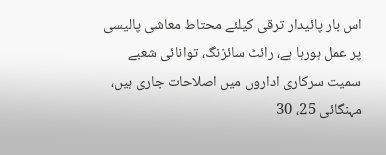اس بار پائیدار ترقی کیلئے محتاط معاشی پالیسی پر عمل ہورہا ہے، رائٹ سائزنگ، توانائی شعبے سمیت سرکاری اداروں میں اصلاحات جاری ہیں، مہنگائی 25، 30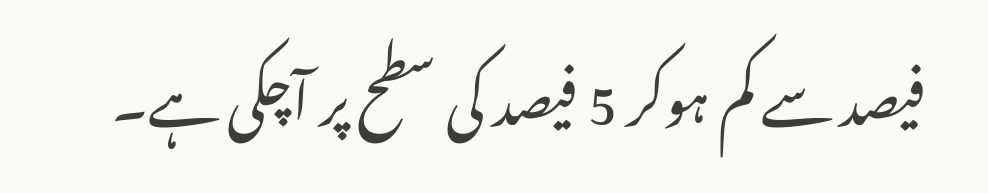فیصد سے کم ہوکر 5 فیصد کی سطح پر آچکی ہے۔